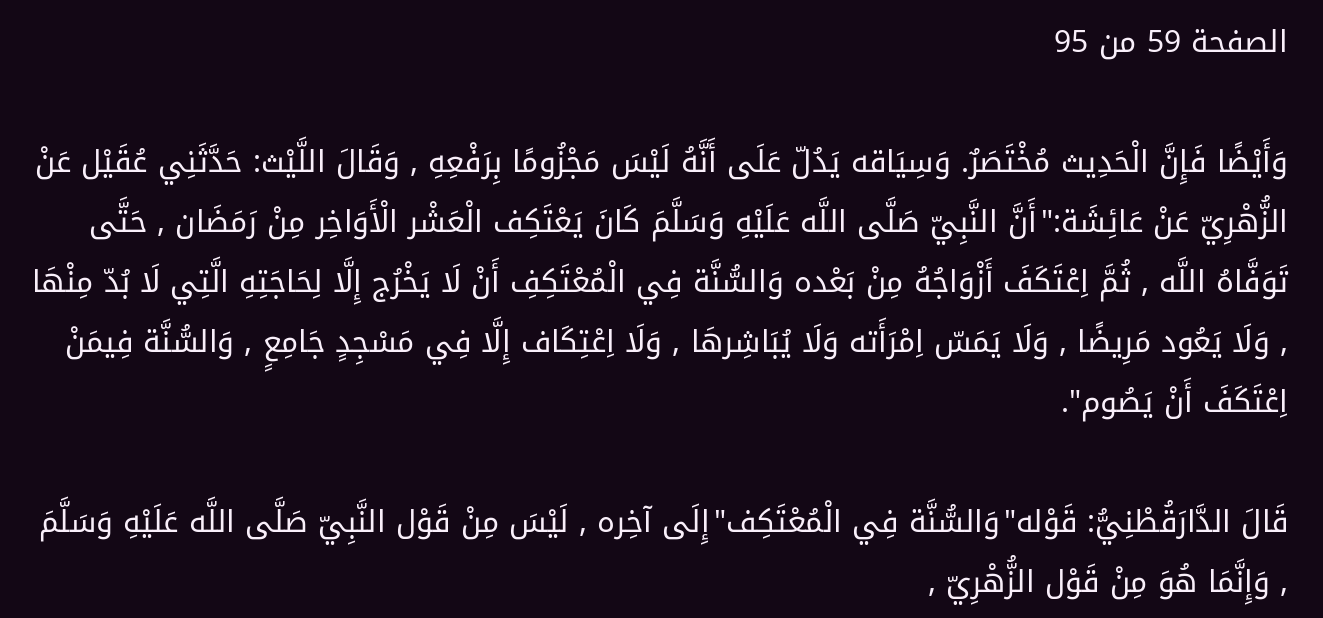الصفحة 59 من 95

وَأَيْضًا فَإِنَّ الْحَدِيث مُخْتَصَرٌ. وَسِيَاقه يَدُلّ عَلَى أَنَّهُ لَيْسَ مَجْزُومًا بِرَفْعِهِ , وَقَالَ اللَّيْث: حَدَّثَنِي عُقَيْل عَنْ الزُّهْرِيّ عَنْ عَائِشَة:"أَنَّ النَّبِيّ صَلَّى اللَّه عَلَيْهِ وَسَلَّمَ كَانَ يَعْتَكِف الْعَشْر الْأَوَاخِر مِنْ رَمَضَان , حَتَّى تَوَفَّاهُ اللَّه , ثُمَّ اِعْتَكَفَ أَزْوَاجُهُ مِنْ بَعْده وَالسُّنَّة فِي الْمُعْتَكِفِ أَنْ لَا يَخْرُج إِلَّا لِحَاجَتِهِ الَّتِي لَا بُدّ مِنْهَا , وَلَا يَعُود مَرِيضًا , وَلَا يَمَسّ اِمْرَأَته وَلَا يُبَاشِرهَا , وَلَا اِعْتِكَاف إِلَّا فِي مَسْجِدٍ جَامِعٍ , وَالسُّنَّة فِيمَنْ اِعْتَكَفَ أَنْ يَصُوم".

قَالَ الدَّارَقُطْنِيُّ: قَوْله"وَالسُّنَّة فِي الْمُعْتَكِف"إِلَى آخِره , لَيْسَ مِنْ قَوْل النَّبِيّ صَلَّى اللَّه عَلَيْهِ وَسَلَّمَ , وَإِنَّمَا هُوَ مِنْ قَوْل الزُّهْرِيّ ,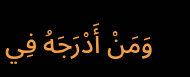وَمَنْ أَدْرَجَهُ فِي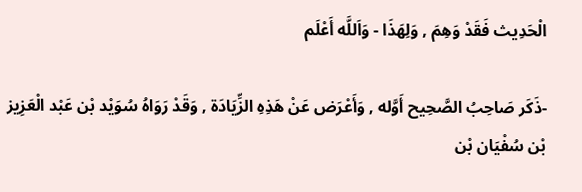الْحَدِيث فَقَدْ وَهِمَ , وَلِهَذَا - وَاَللَّه أَعْلَم

-ذَكَر صَاحِبُ الصَّحِيح أَوَّله , وَأَعْرَض عَنْ هَذِهِ الزِّيَادَة , وَقَدْ رَوَاهُ سُوَيْد بْن عَبْد الْعَزِيز بْن سُفْيَان بْن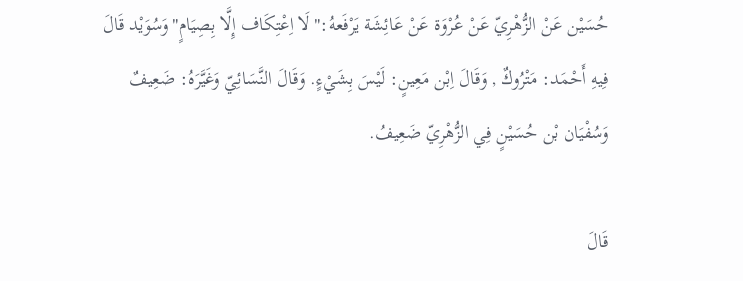حُسَيْن عَنْ الزُّهْرِيّ عَنْ عُرْوَة عَنْ عَائِشَة يَرْفَعهُ:"لَا اِعْتِكَاف إِلَّا بِصِيَامٍ"وَسُوَيْد قَالَ فِيهِ أَحْمَد: مَتْرُوكٌ , وَقَالَ اِبْن مَعِينٍ: لَيْسَ بِشَيْءٍ. وَقَالَ النَّسَائِيّ وَغَيَّرَهُ: ضَعِيفٌ وَسُفْيَان بْن حُسَيْنٍ فِي الزُّهْرِيّ ضَعِيفُ.

قَالَ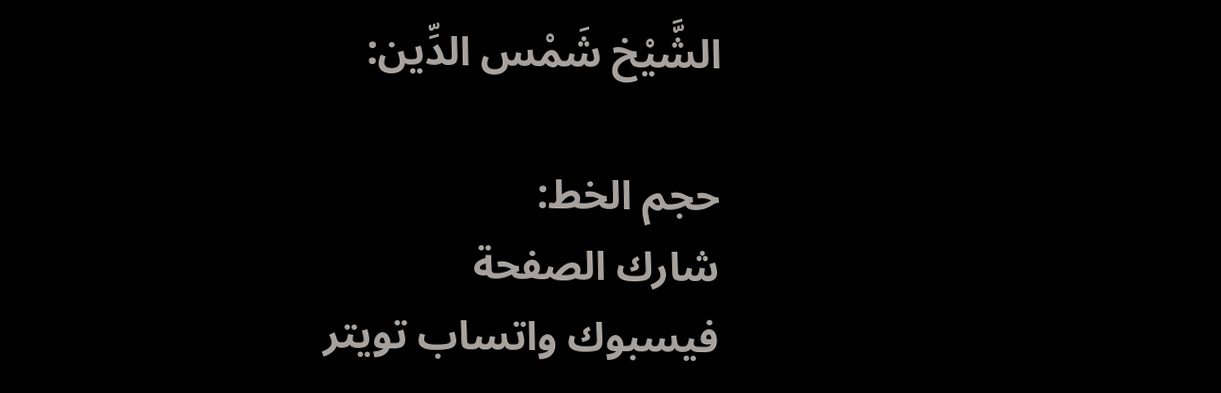الشَّيْخ شَمْس الدِّين:

حجم الخط:
شارك الصفحة
فيسبوك واتساب تويتر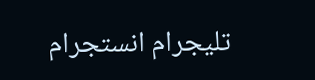تليجرام انستجرام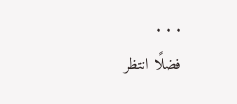. . .
فضلًا انتظر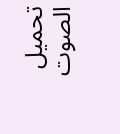تحميل الصوت